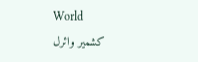World
کشمیر وائرل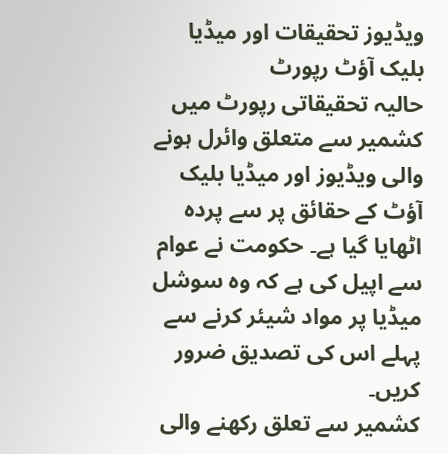ویڈیوز تحقیقات اور میڈیا بلیک آؤٹ رپورٹ
حالیہ تحقیقاتی رپورٹ میں کشمیر سے متعلق وائرل ہونے والی ویڈیوز اور میڈیا بلیک آؤٹ کے حقائق پر سے پردہ اٹھایا گیا ہے۔ حکومت نے عوام سے اپیل کی ہے کہ وہ سوشل میڈیا پر مواد شیئر کرنے سے پہلے اس کی تصدیق ضرور کریں۔
کشمیر سے تعلق رکھنے والی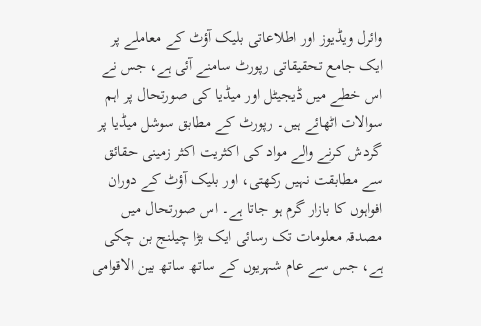وائرل ویڈیوز اور اطلاعاتی بلیک آؤٹ کے معاملے پر ایک جامع تحقیقاتی رپورٹ سامنے آئی ہے، جس نے اس خطے میں ڈیجیٹل اور میڈیا کی صورتحال پر اہم سوالات اٹھائے ہیں۔ رپورٹ کے مطابق سوشل میڈیا پر گردش کرنے والے مواد کی اکثریت اکثر زمینی حقائق سے مطابقت نہیں رکھتی، اور بلیک آؤٹ کے دوران افواہوں کا بازار گرم ہو جاتا ہے۔ اس صورتحال میں مصدقہ معلومات تک رسائی ایک بڑا چیلنج بن چکی ہے، جس سے عام شہریوں کے ساتھ ساتھ بین الاقوامی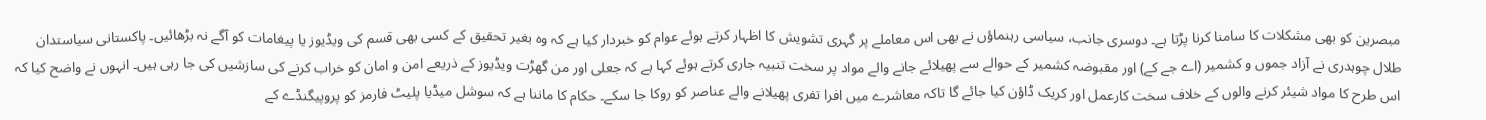مبصرین کو بھی مشکلات کا سامنا کرنا پڑتا ہے۔ دوسری جانب، سیاسی رہنماؤں نے بھی اس معاملے پر گہری تشویش کا اظہار کرتے ہوئے عوام کو خبردار کیا ہے کہ وہ بغیر تحقیق کے کسی بھی قسم کی ویڈیوز یا پیغامات کو آگے نہ بڑھائیں۔ پاکستانی سیاستدان طلال چوہدری نے آزاد جموں و کشمیر (اے جے کے) اور مقبوضہ کشمیر کے حوالے سے پھیلائے جانے والے مواد پر سخت تنبیہ جاری کرتے ہوئے کہا ہے کہ جعلی اور من گھڑت ویڈیوز کے ذریعے امن و امان کو خراب کرنے کی سازشیں کی جا رہی ہیں۔ انہوں نے واضح کیا کہ اس طرح کا مواد شیئر کرنے والوں کے خلاف سخت کارعمل اور کریک ڈاؤن کیا جائے گا تاکہ معاشرے میں افرا تفری پھیلانے والے عناصر کو روکا جا سکے۔ حکام کا ماننا ہے کہ سوشل میڈیا پلیٹ فارمز کو پروپیگنڈے کے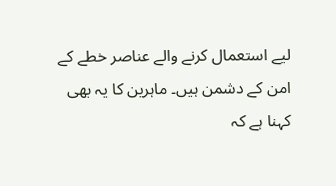لیے استعمال کرنے والے عناصر خطے کے امن کے دشمن ہیں۔ ماہرین کا یہ بھی کہنا ہے کہ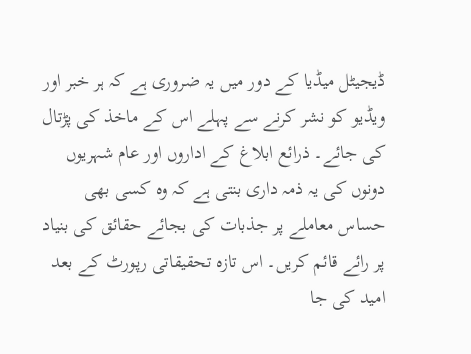ڈیجیٹل میڈیا کے دور میں یہ ضروری ہے کہ ہر خبر اور ویڈیو کو نشر کرنے سے پہلے اس کے ماخذ کی پڑتال کی جائے۔ ذرائع ابلاغ کے اداروں اور عام شہریوں دونوں کی یہ ذمہ داری بنتی ہے کہ وہ کسی بھی حساس معاملے پر جذبات کی بجائے حقائق کی بنیاد پر رائے قائم کریں۔ اس تازہ تحقیقاتی رپورٹ کے بعد امید کی جا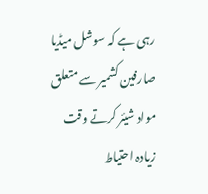رہی ہے کہ سوشل میڈیا صارفین کشمیر سے متعلق مواد شیئر کرتے وقت زیادہ احتیاط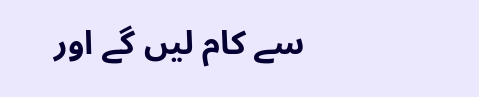سے کام لیں گے اور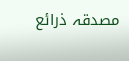مصدقہ ذرائع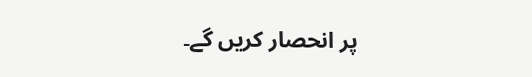پر انحصار کریں گے۔